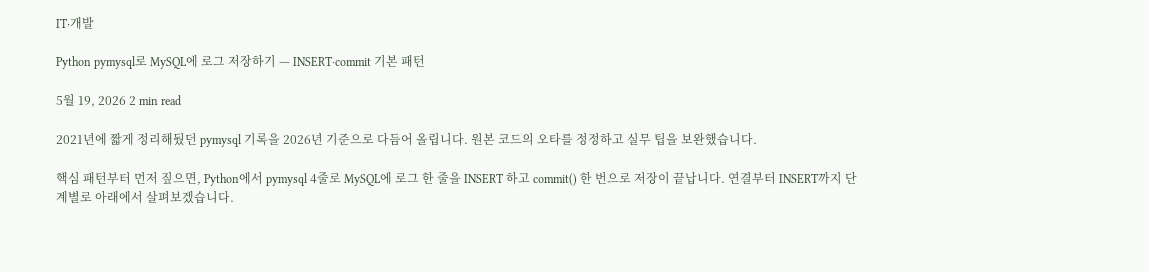IT·개발

Python pymysql로 MySQL에 로그 저장하기 — INSERT·commit 기본 패턴

5월 19, 2026 2 min read

2021년에 짧게 정리해뒀던 pymysql 기록을 2026년 기준으로 다듬어 올립니다. 원본 코드의 오타를 정정하고 실무 팁을 보완했습니다.

핵심 패턴부터 먼저 짚으면, Python에서 pymysql 4줄로 MySQL에 로그 한 줄을 INSERT 하고 commit() 한 번으로 저장이 끝납니다. 연결부터 INSERT까지 단계별로 아래에서 살펴보겠습니다.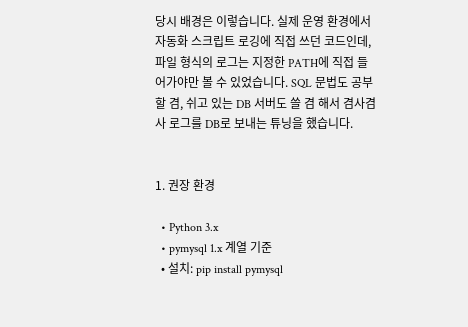당시 배경은 이렇습니다. 실제 운영 환경에서 자동화 스크립트 로깅에 직접 쓰던 코드인데, 파일 형식의 로그는 지정한 PATH에 직접 들어가야만 볼 수 있었습니다. SQL 문법도 공부할 겸, 쉬고 있는 DB 서버도 쓸 겸 해서 겸사겸사 로그를 DB로 보내는 튜닝을 했습니다.


1. 권장 환경

  • Python 3.x
  • pymysql 1.x 계열 기준
  • 설치: pip install pymysql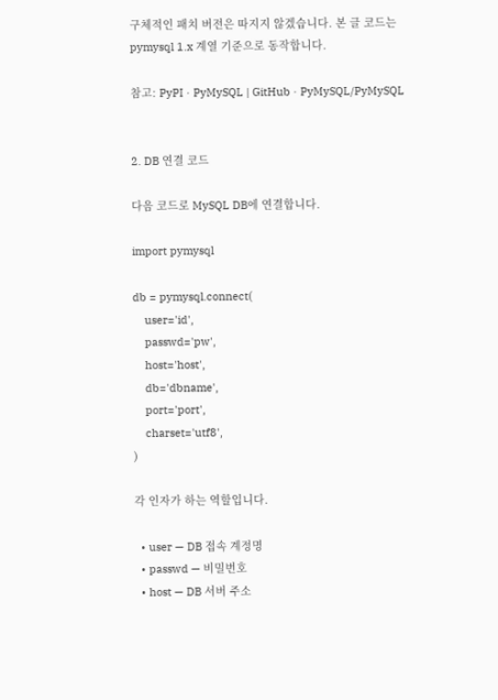구체적인 패치 버전은 따지지 않겠습니다. 본 글 코드는 pymysql 1.x 계열 기준으로 동작합니다.

참고: PyPI · PyMySQL | GitHub · PyMySQL/PyMySQL


2. DB 연결 코드

다음 코드로 MySQL DB에 연결합니다.

import pymysql

db = pymysql.connect(
    user='id',
    passwd='pw',
    host='host',
    db='dbname',
    port='port',
    charset='utf8',
)

각 인자가 하는 역할입니다.

  • user — DB 접속 계정명
  • passwd — 비밀번호
  • host — DB 서버 주소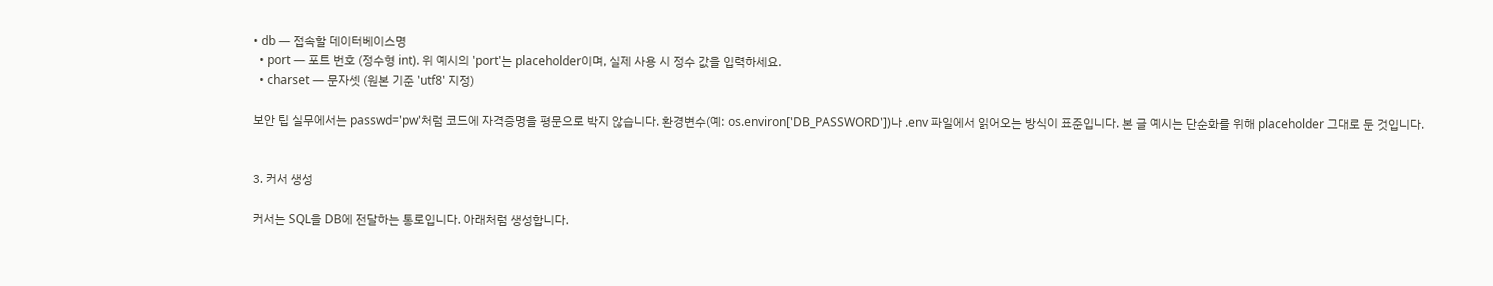• db — 접속할 데이터베이스명
  • port — 포트 번호 (정수형 int). 위 예시의 'port'는 placeholder이며, 실제 사용 시 정수 값을 입력하세요.
  • charset — 문자셋 (원본 기준 'utf8' 지정)

보안 팁 실무에서는 passwd='pw'처럼 코드에 자격증명을 평문으로 박지 않습니다. 환경변수(예: os.environ['DB_PASSWORD'])나 .env 파일에서 읽어오는 방식이 표준입니다. 본 글 예시는 단순화를 위해 placeholder 그대로 둔 것입니다.


3. 커서 생성

커서는 SQL을 DB에 전달하는 통로입니다. 아래처럼 생성합니다.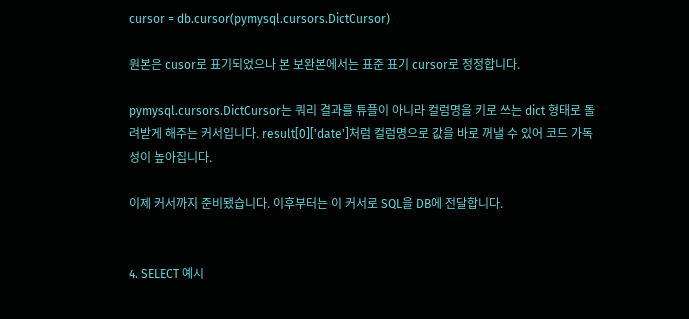cursor = db.cursor(pymysql.cursors.DictCursor)

원본은 cusor로 표기되었으나 본 보완본에서는 표준 표기 cursor로 정정합니다.

pymysql.cursors.DictCursor는 쿼리 결과를 튜플이 아니라 컬럼명을 키로 쓰는 dict 형태로 돌려받게 해주는 커서입니다. result[0]['date']처럼 컬럼명으로 값을 바로 꺼낼 수 있어 코드 가독성이 높아집니다.

이제 커서까지 준비됐습니다. 이후부터는 이 커서로 SQL을 DB에 전달합니다.


4. SELECT 예시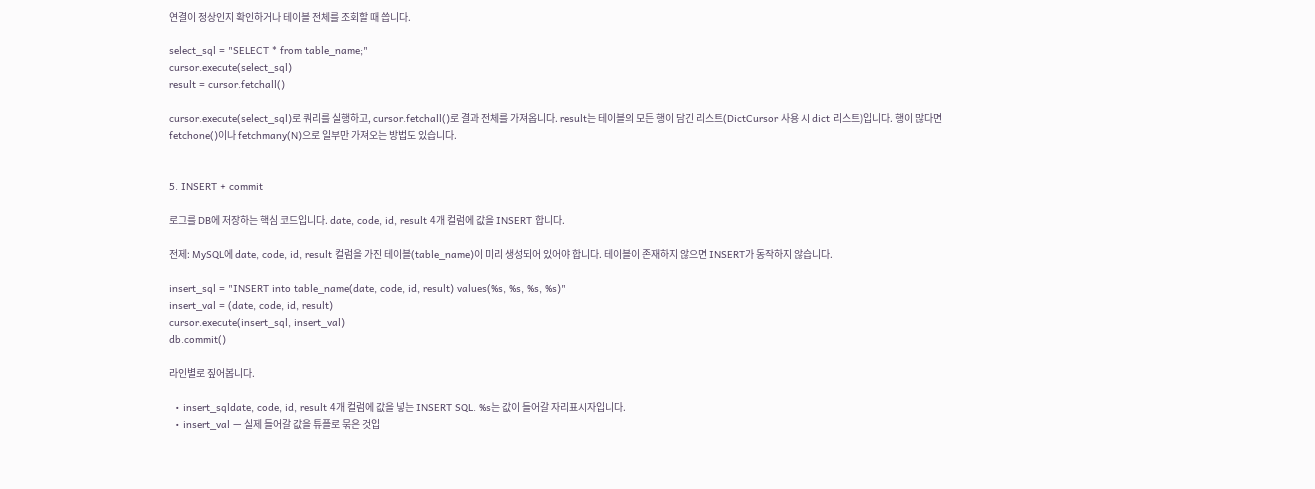연결이 정상인지 확인하거나 테이블 전체를 조회할 때 씁니다.

select_sql = "SELECT * from table_name;"
cursor.execute(select_sql)
result = cursor.fetchall()

cursor.execute(select_sql)로 쿼리를 실행하고, cursor.fetchall()로 결과 전체를 가져옵니다. result는 테이블의 모든 행이 담긴 리스트(DictCursor 사용 시 dict 리스트)입니다. 행이 많다면 fetchone()이나 fetchmany(N)으로 일부만 가져오는 방법도 있습니다.


5. INSERT + commit

로그를 DB에 저장하는 핵심 코드입니다. date, code, id, result 4개 컬럼에 값을 INSERT 합니다.

전제: MySQL에 date, code, id, result 컬럼을 가진 테이블(table_name)이 미리 생성되어 있어야 합니다. 테이블이 존재하지 않으면 INSERT가 동작하지 않습니다.

insert_sql = "INSERT into table_name(date, code, id, result) values(%s, %s, %s, %s)"
insert_val = (date, code, id, result)
cursor.execute(insert_sql, insert_val)
db.commit()

라인별로 짚어봅니다.

  • insert_sqldate, code, id, result 4개 컬럼에 값을 넣는 INSERT SQL. %s는 값이 들어갈 자리표시자입니다.
  • insert_val — 실제 들어갈 값을 튜플로 묶은 것입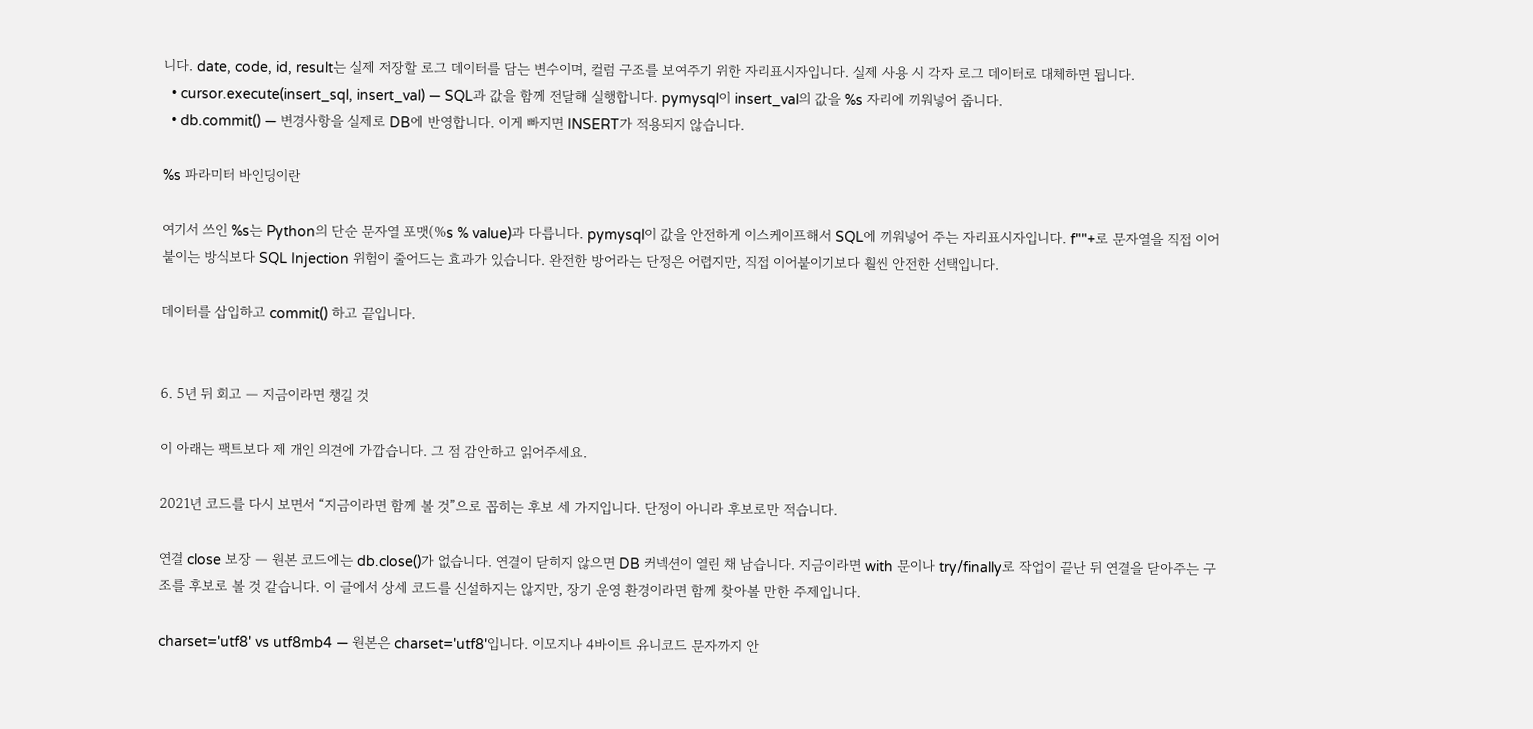니다. date, code, id, result는 실제 저장할 로그 데이터를 담는 변수이며, 컬럼 구조를 보여주기 위한 자리표시자입니다. 실제 사용 시 각자 로그 데이터로 대체하면 됩니다.
  • cursor.execute(insert_sql, insert_val) — SQL과 값을 함께 전달해 실행합니다. pymysql이 insert_val의 값을 %s 자리에 끼워넣어 줍니다.
  • db.commit() — 변경사항을 실제로 DB에 반영합니다. 이게 빠지면 INSERT가 적용되지 않습니다.

%s 파라미터 바인딩이란

여기서 쓰인 %s는 Python의 단순 문자열 포맷(%s % value)과 다릅니다. pymysql이 값을 안전하게 이스케이프해서 SQL에 끼워넣어 주는 자리표시자입니다. f""+로 문자열을 직접 이어붙이는 방식보다 SQL Injection 위험이 줄어드는 효과가 있습니다. 완전한 방어라는 단정은 어렵지만, 직접 이어붙이기보다 훨씬 안전한 선택입니다.

데이터를 삽입하고 commit() 하고 끝입니다.


6. 5년 뒤 회고 — 지금이라면 챙길 것

이 아래는 팩트보다 제 개인 의견에 가깝습니다. 그 점 감안하고 읽어주세요.

2021년 코드를 다시 보면서 “지금이라면 함께 볼 것”으로 꼽히는 후보 세 가지입니다. 단정이 아니라 후보로만 적습니다.

연결 close 보장 — 원본 코드에는 db.close()가 없습니다. 연결이 닫히지 않으면 DB 커넥션이 열린 채 남습니다. 지금이라면 with 문이나 try/finally로 작업이 끝난 뒤 연결을 닫아주는 구조를 후보로 볼 것 같습니다. 이 글에서 상세 코드를 신설하지는 않지만, 장기 운영 환경이라면 함께 찾아볼 만한 주제입니다.

charset='utf8' vs utf8mb4 — 원본은 charset='utf8'입니다. 이모지나 4바이트 유니코드 문자까지 안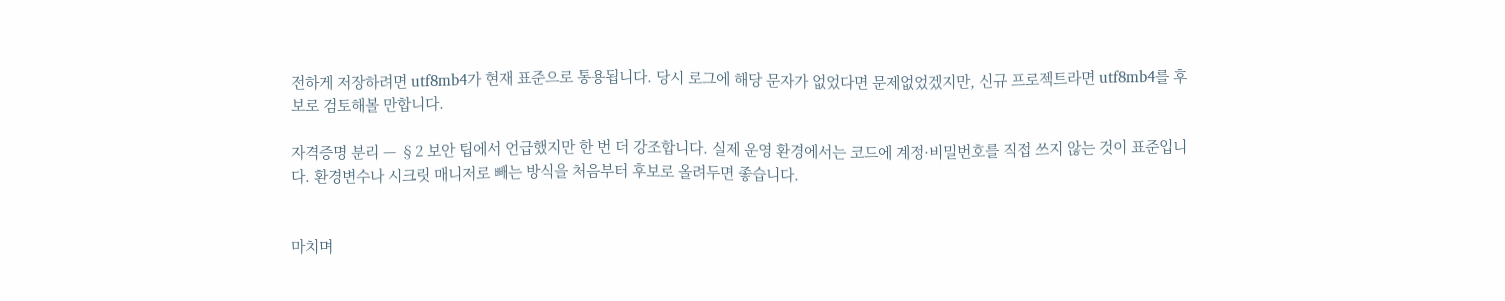전하게 저장하려면 utf8mb4가 현재 표준으로 통용됩니다. 당시 로그에 해당 문자가 없었다면 문제없었겠지만, 신규 프로젝트라면 utf8mb4를 후보로 검토해볼 만합니다.

자격증명 분리 — §2 보안 팁에서 언급했지만 한 번 더 강조합니다. 실제 운영 환경에서는 코드에 계정·비밀번호를 직접 쓰지 않는 것이 표준입니다. 환경변수나 시크릿 매니저로 빼는 방식을 처음부터 후보로 올려두면 좋습니다.


마치며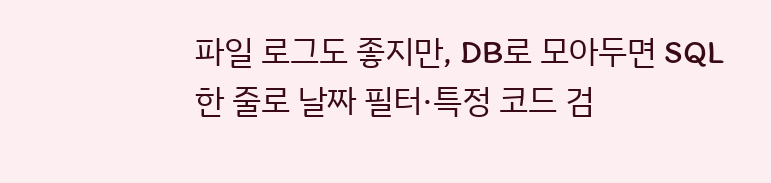파일 로그도 좋지만, DB로 모아두면 SQL 한 줄로 날짜 필터·특정 코드 검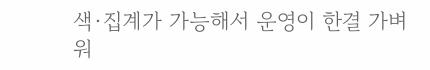색·집계가 가능해서 운영이 한결 가벼워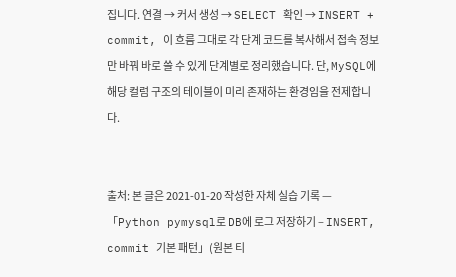집니다. 연결 → 커서 생성 → SELECT 확인 → INSERT + commit, 이 흐름 그대로 각 단계 코드를 복사해서 접속 정보만 바꿔 바로 쓸 수 있게 단계별로 정리했습니다. 단, MySQL에 해당 컬럼 구조의 테이블이 미리 존재하는 환경임을 전제합니다.


출처: 본 글은 2021-01-20 작성한 자체 실습 기록 — 「Python pymysql로 DB에 로그 저장하기 – INSERT, commit 기본 패턴」(원본 티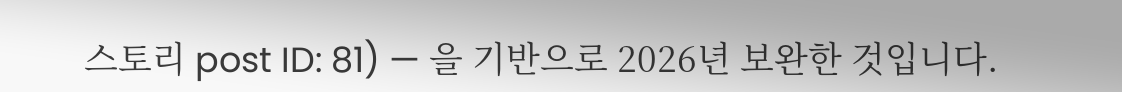스토리 post ID: 81) — 을 기반으로 2026년 보완한 것입니다.